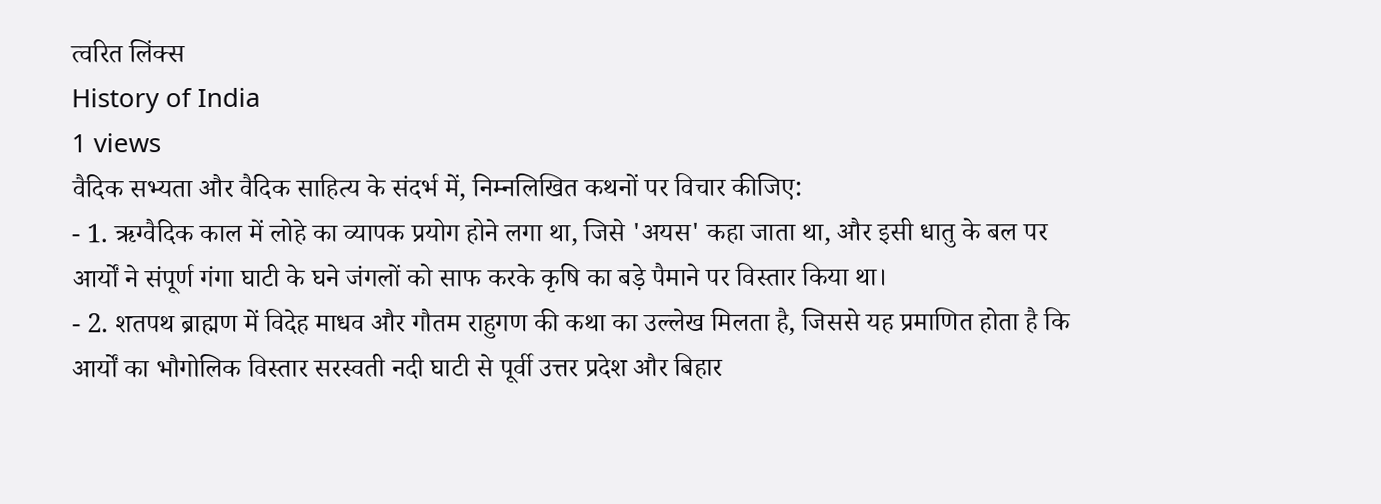त्वरित लिंक्स
History of India
1 views
वैदिक सभ्यता और वैदिक साहित्य के संदर्भ में, निम्नलिखित कथनों पर विचार कीजिए:
- 1. ऋग्वैदिक काल में लोहे का व्यापक प्रयोग होने लगा था, जिसे 'अयस' कहा जाता था, और इसी धातु के बल पर आर्यों ने संपूर्ण गंगा घाटी के घने जंगलों को साफ करके कृषि का बड़े पैमाने पर विस्तार किया था।
- 2. शतपथ ब्राह्मण में विदेह माधव और गौतम राहुगण की कथा का उल्लेख मिलता है, जिससे यह प्रमाणित होता है कि आर्यों का भौगोलिक विस्तार सरस्वती नदी घाटी से पूर्वी उत्तर प्रदेश और बिहार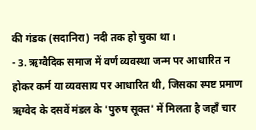की गंडक (सदानिरा) नदी तक हो चुका था।
- 3. ऋग्वैदिक समाज में वर्ण व्यवस्था जन्म पर आधारित न होकर कर्म या व्यवसाय पर आधारित थी, जिसका स्पष्ट प्रमाण ऋग्वेद के दसवें मंडल के 'पुरुष सूक्त' में मिलता है जहाँ चार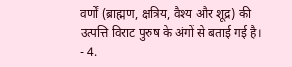वर्णों (ब्राह्मण, क्षत्रिय, वैश्य और शूद्र) की उत्पत्ति विराट पुरुष के अंगों से बताई गई है।
- 4.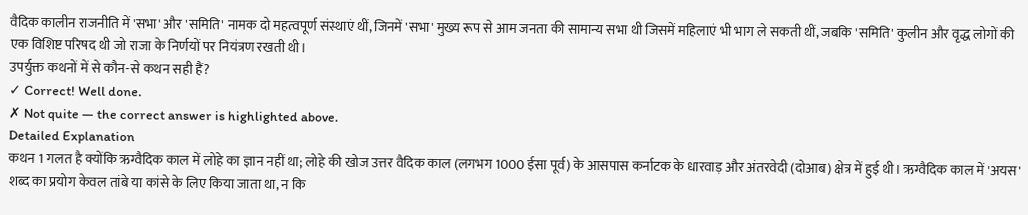वैदिक कालीन राजनीति में 'सभा' और 'समिति' नामक दो महत्वपूर्ण संस्थाएं थीं, जिनमें 'सभा' मुख्य रूप से आम जनता की सामान्य सभा थी जिसमें महिलाएं भी भाग ले सकती थीं, जबकि 'समिति' कुलीन और वृद्ध लोगों की एक विशिष्ट परिषद थी जो राजा के निर्णयों पर नियंत्रण रखती थी।
उपर्युक्त कथनों में से कौन-से कथन सही हैं?
✓ Correct! Well done.
✗ Not quite — the correct answer is highlighted above.
Detailed Explanation
कथन 1 गलत है क्योंकि ऋग्वैदिक काल में लोहे का ज्ञान नहीं था; लोहे की खोज उत्तर वैदिक काल (लगभग 1000 ईसा पूर्व) के आसपास कर्नाटक के धारवाड़ और अंतरवेदी (दोआब) क्षेत्र में हुई थी। ऋग्वैदिक काल में 'अयस' शब्द का प्रयोग केवल तांबे या कांसे के लिए किया जाता था, न कि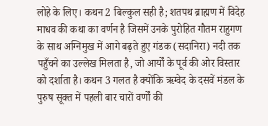लोहे के लिए। कथन 2 बिल्कुल सही है; शतपथ ब्राह्मण में विदेह माधव की कथा का वर्णन है जिसमें उनके पुरोहित गौतम राहुगण के साथ अग्निमुख में आगे बढ़ते हुए गंडक (सदानिरा) नदी तक पहुँचने का उल्लेख मिलता है, जो आर्यों के पूर्व की ओर विस्तार को दर्शाता है। कथन 3 गलत है क्योंकि ऋग्वेद के दसवें मंडल के पुरुष सूक्त में पहली बार चारों वर्णों की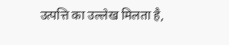उत्पत्ति का उल्लेख मिलता है,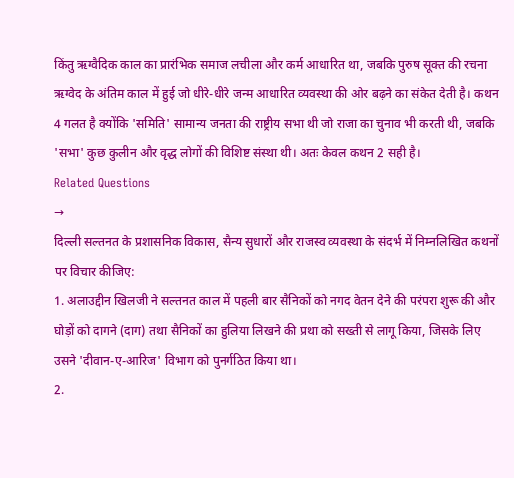किंतु ऋग्वैदिक काल का प्रारंभिक समाज लचीला और कर्म आधारित था, जबकि पुरुष सूक्त की रचना ऋग्वेद के अंतिम काल में हुई जो धीरे-धीरे जन्म आधारित व्यवस्था की ओर बढ़ने का संकेत देती है। कथन 4 गलत है क्योंकि 'समिति' सामान्य जनता की राष्ट्रीय सभा थी जो राजा का चुनाव भी करती थी, जबकि 'सभा' कुछ कुलीन और वृद्ध लोगों की विशिष्ट संस्था थी। अतः केवल कथन 2 सही है।
Related Questions
→
दिल्ली सल्तनत के प्रशासनिक विकास, सैन्य सुधारों और राजस्व व्यवस्था के संदर्भ में निम्नलिखित कथनों पर विचार कीजिए:
1. अलाउद्दीन खिलजी ने सल्तनत काल में पहली बार सैनिकों को नगद वेतन देने की परंपरा शुरू की और घोड़ों को दागने (दाग) तथा सैनिकों का हुलिया लिखने की प्रथा को सख्ती से लागू किया, जिसके लिए उसने 'दीवान-ए-आरिज' विभाग को पुनर्गठित किया था।
2.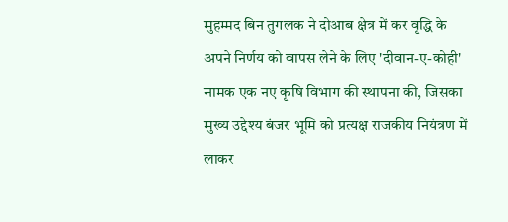मुहम्मद बिन तुगलक ने दोआब क्षेत्र में कर वृद्धि के अपने निर्णय को वापस लेने के लिए 'दीवान-ए-कोही' नामक एक नए कृषि विभाग की स्थापना की, जिसका मुख्य उद्देश्य बंजर भूमि को प्रत्यक्ष राजकीय नियंत्रण में लाकर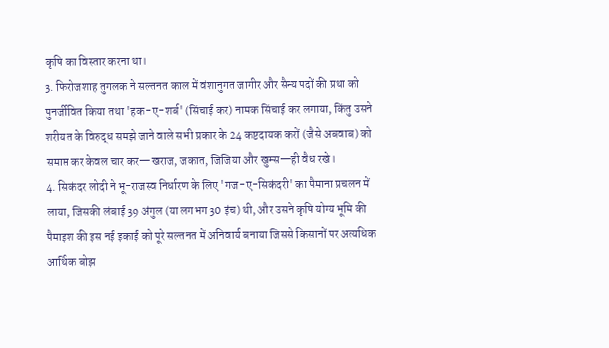कृषि का विस्तार करना था।
3. फिरोजशाह तुगलक ने सल्तनत काल में वंशानुगत जागीर और सैन्य पदों की प्रथा को पुनर्जीवित किया तथा 'हक-ए-शर्ब' (सिंचाई कर) नामक सिंचाई कर लगाया, किंतु उसने शरीयत के विरुद्ध समझे जाने वाले सभी प्रकार के 24 कष्टदायक करों (जैसे अबवाब) को समाप्त कर केवल चार कर—खराज, जकात, जिजिया और खुम्स—ही वैध रखे।
4. सिकंदर लोदी ने भू-राजस्व निर्धारण के लिए 'गज-ए-सिकंदरी' का पैमाना प्रचलन में लाया, जिसकी लंबाई 39 अंगुल (या लगभग 30 इंच) थी, और उसने कृषि योग्य भूमि की पैमाइश की इस नई इकाई को पूरे सल्तनत में अनिवार्य बनाया जिससे किसानों पर अत्यधिक आर्थिक बोझ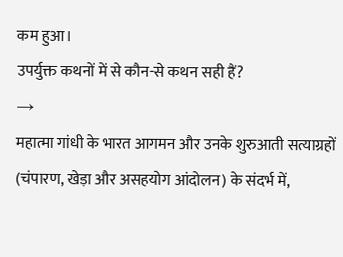कम हुआ।
उपर्युक्त कथनों में से कौन-से कथन सही हैं?
→
महात्मा गांधी के भारत आगमन और उनके शुरुआती सत्याग्रहों (चंपारण, खेड़ा और असहयोग आंदोलन) के संदर्भ में,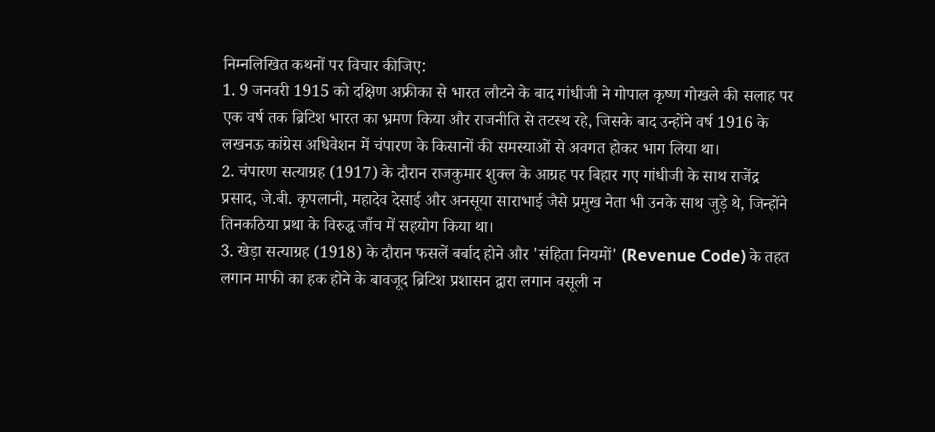निम्नलिखित कथनों पर विचार कीजिए:
1. 9 जनवरी 1915 को दक्षिण अफ्रीका से भारत लौटने के बाद गांधीजी ने गोपाल कृष्ण गोखले की सलाह पर एक वर्ष तक ब्रिटिश भारत का भ्रमण किया और राजनीति से तटस्थ रहे, जिसके बाद उन्होंने वर्ष 1916 के लखनऊ कांग्रेस अधिवेशन में चंपारण के किसानों की समस्याओं से अवगत होकर भाग लिया था।
2. चंपारण सत्याग्रह (1917) के दौरान राजकुमार शुक्ल के आग्रह पर बिहार गए गांधीजी के साथ राजेंद्र प्रसाद, जे.बी. कृपलानी, महादेव देसाई और अनसूया साराभाई जैसे प्रमुख नेता भी उनके साथ जुड़े थे, जिन्होंने तिनकठिया प्रथा के विरुद्ध जाँच में सहयोग किया था।
3. खेड़ा सत्याग्रह (1918) के दौरान फसलें बर्बाद होने और 'संहिता नियमों' (Revenue Code) के तहत लगान माफी का हक होने के बावजूद ब्रिटिश प्रशासन द्वारा लगान वसूली न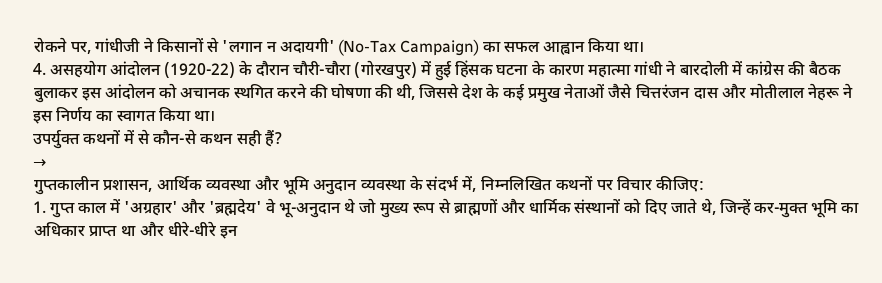रोकने पर, गांधीजी ने किसानों से 'लगान न अदायगी' (No-Tax Campaign) का सफल आह्वान किया था।
4. असहयोग आंदोलन (1920-22) के दौरान चौरी-चौरा (गोरखपुर) में हुई हिंसक घटना के कारण महात्मा गांधी ने बारदोली में कांग्रेस की बैठक बुलाकर इस आंदोलन को अचानक स्थगित करने की घोषणा की थी, जिससे देश के कई प्रमुख नेताओं जैसे चित्तरंजन दास और मोतीलाल नेहरू ने इस निर्णय का स्वागत किया था।
उपर्युक्त कथनों में से कौन-से कथन सही हैं?
→
गुप्तकालीन प्रशासन, आर्थिक व्यवस्था और भूमि अनुदान व्यवस्था के संदर्भ में, निम्नलिखित कथनों पर विचार कीजिए:
1. गुप्त काल में 'अग्रहार' और 'ब्रह्मदेय' वे भू-अनुदान थे जो मुख्य रूप से ब्राह्मणों और धार्मिक संस्थानों को दिए जाते थे, जिन्हें कर-मुक्त भूमि का अधिकार प्राप्त था और धीरे-धीरे इन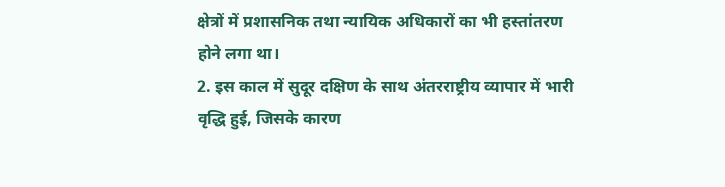क्षेत्रों में प्रशासनिक तथा न्यायिक अधिकारों का भी हस्तांतरण होने लगा था।
2. इस काल में सुदूर दक्षिण के साथ अंतरराष्ट्रीय व्यापार में भारी वृद्धि हुई, जिसके कारण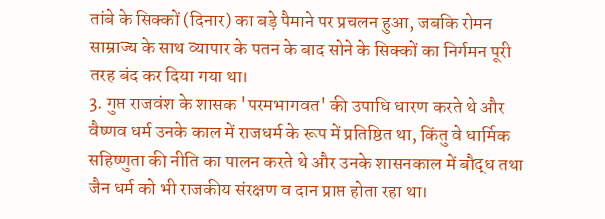तांबे के सिक्कों (दिनार) का बड़े पैमाने पर प्रचलन हुआ, जबकि रोमन साम्राज्य के साथ व्यापार के पतन के बाद सोने के सिक्कों का निर्गमन पूरी तरह बंद कर दिया गया था।
3. गुप्त राजवंश के शासक 'परमभागवत' की उपाधि धारण करते थे और वैष्णव धर्म उनके काल में राजधर्म के रूप में प्रतिष्ठित था, किंतु वे धार्मिक सहिष्णुता की नीति का पालन करते थे और उनके शासनकाल में बौद्ध तथा जैन धर्म को भी राजकीय संरक्षण व दान प्राप्त होता रहा था।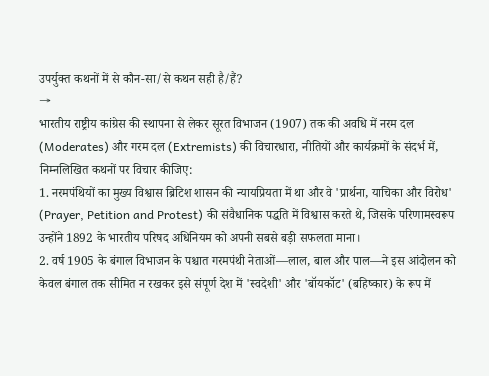उपर्युक्त कथनों में से कौन-सा/से कथन सही है/हैं?
→
भारतीय राष्ट्रीय कांग्रेस की स्थापना से लेकर सूरत विभाजन (1907) तक की अवधि में नरम दल (Moderates) और गरम दल (Extremists) की विचारधारा, नीतियों और कार्यक्रमों के संदर्भ में, निम्नलिखित कथनों पर विचार कीजिए:
1. नरमपंथियों का मुख्य विश्वास ब्रिटिश शासन की न्यायप्रियता में था और वे 'प्रार्थना, याचिका और विरोध' (Prayer, Petition and Protest) की संवैधानिक पद्धति में विश्वास करते थे, जिसके परिणामस्वरूप उन्होंने 1892 के भारतीय परिषद अधिनियम को अपनी सबसे बड़ी सफलता माना।
2. वर्ष 1905 के बंगाल विभाजन के पश्चात गरमपंथी नेताओं—लाल, बाल और पाल—ने इस आंदोलन को केवल बंगाल तक सीमित न रखकर इसे संपूर्ण देश में 'स्वदेशी' और 'बॉयकॉट' (बहिष्कार) के रूप में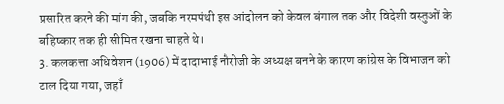प्रसारित करने की मांग की, जबकि नरमपंथी इस आंदोलन को केवल बंगाल तक और विदेशी वस्तुओं के बहिष्कार तक ही सीमित रखना चाहते थे।
3. कलकत्ता अधिवेशन (1906) में दादाभाई नौरोजी के अध्यक्ष बनने के कारण कांग्रेस के विभाजन को टाल दिया गया, जहाँ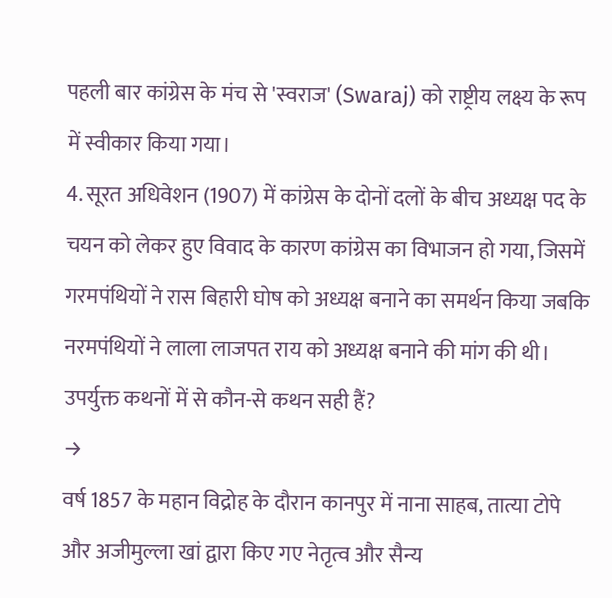पहली बार कांग्रेस के मंच से 'स्वराज' (Swaraj) को राष्ट्रीय लक्ष्य के रूप में स्वीकार किया गया।
4. सूरत अधिवेशन (1907) में कांग्रेस के दोनों दलों के बीच अध्यक्ष पद के चयन को लेकर हुए विवाद के कारण कांग्रेस का विभाजन हो गया, जिसमें गरमपंथियों ने रास बिहारी घोष को अध्यक्ष बनाने का समर्थन किया जबकि नरमपंथियों ने लाला लाजपत राय को अध्यक्ष बनाने की मांग की थी।
उपर्युक्त कथनों में से कौन-से कथन सही हैं?
→
वर्ष 1857 के महान विद्रोह के दौरान कानपुर में नाना साहब, तात्या टोपे और अजीमुल्ला खां द्वारा किए गए नेतृत्व और सैन्य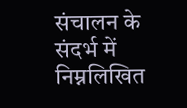संचालन के संदर्भ में निम्नलिखित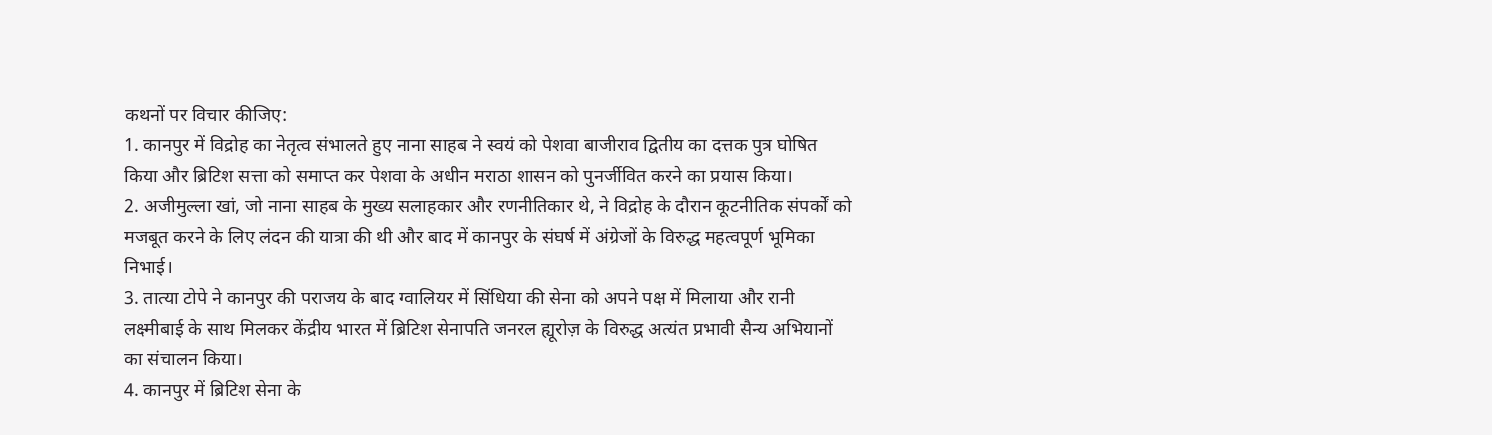कथनों पर विचार कीजिए:
1. कानपुर में विद्रोह का नेतृत्व संभालते हुए नाना साहब ने स्वयं को पेशवा बाजीराव द्वितीय का दत्तक पुत्र घोषित किया और ब्रिटिश सत्ता को समाप्त कर पेशवा के अधीन मराठा शासन को पुनर्जीवित करने का प्रयास किया।
2. अजीमुल्ला खां, जो नाना साहब के मुख्य सलाहकार और रणनीतिकार थे, ने विद्रोह के दौरान कूटनीतिक संपर्कों को मजबूत करने के लिए लंदन की यात्रा की थी और बाद में कानपुर के संघर्ष में अंग्रेजों के विरुद्ध महत्वपूर्ण भूमिका निभाई।
3. तात्या टोपे ने कानपुर की पराजय के बाद ग्वालियर में सिंधिया की सेना को अपने पक्ष में मिलाया और रानी लक्ष्मीबाई के साथ मिलकर केंद्रीय भारत में ब्रिटिश सेनापति जनरल ह्यूरोज़ के विरुद्ध अत्यंत प्रभावी सैन्य अभियानों का संचालन किया।
4. कानपुर में ब्रिटिश सेना के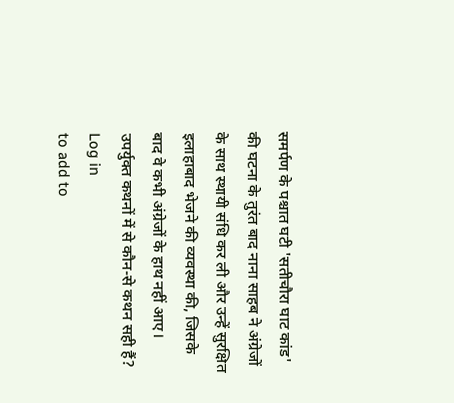समर्पण के पश्चात घटी 'सतीचौरा घाट कांड' की घटना के तुरंत बाद नाना साहब ने अंग्रेजों के साथ स्थायी संधि कर ली और उन्हें सुरक्षित इलाहाबाद भेजने की व्यवस्था की, जिसके बाद वे कभी अंग्रेजों के हाथ नहीं आए।
उपर्युक्त कथनों में से कौन-से कथन सही हैं?
Log in
to add to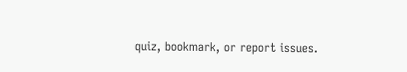quiz, bookmark, or report issues.